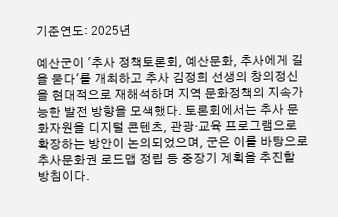기준연도: 2025년

예산군이 '추사 정책토론회, 예산문화, 추사에게 길을 묻다'를 개최하고 추사 김정희 선생의 창의정신을 현대적으로 재해석하며 지역 문화정책의 지속가능한 발전 방향을 모색했다. 토론회에서는 추사 문화자원을 디지털 콘텐츠, 관광·교육 프로그램으로 확장하는 방안이 논의되었으며, 군은 이를 바탕으로 추사문화권 로드맵 정립 등 중장기 계획을 추진할 방침이다.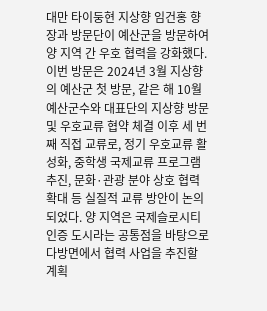대만 타이둥현 지상향 임건홍 향장과 방문단이 예산군을 방문하여 양 지역 간 우호 협력을 강화했다. 이번 방문은 2024년 3월 지상향의 예산군 첫 방문, 같은 해 10월 예산군수와 대표단의 지상향 방문 및 우호교류 협약 체결 이후 세 번째 직접 교류로, 정기 우호교류 활성화, 중학생 국제교류 프로그램 추진, 문화·관광 분야 상호 협력 확대 등 실질적 교류 방안이 논의되었다. 양 지역은 국제슬로시티 인증 도시라는 공통점을 바탕으로 다방면에서 협력 사업을 추진할 계획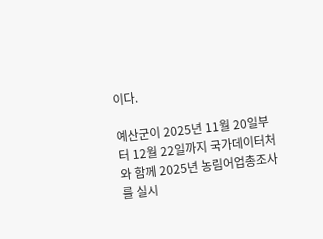이다.

예산군이 2025년 11월 20일부터 12월 22일까지 국가데이터처와 함께 2025년 농림어업총조사를 실시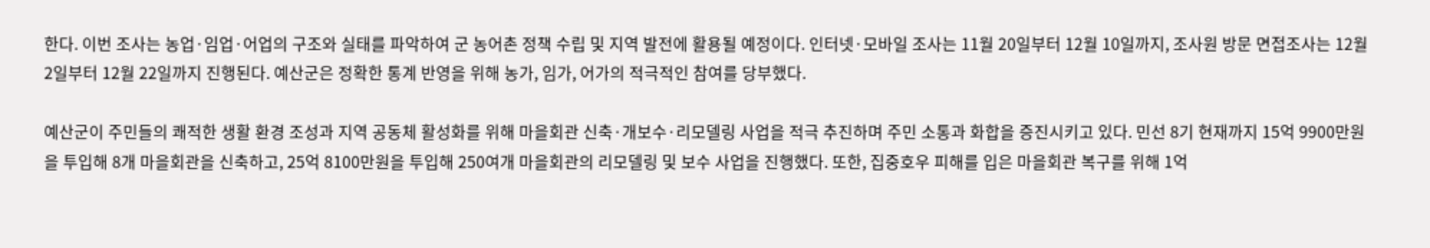한다. 이번 조사는 농업·임업·어업의 구조와 실태를 파악하여 군 농어촌 정책 수립 및 지역 발전에 활용될 예정이다. 인터넷·모바일 조사는 11월 20일부터 12월 10일까지, 조사원 방문 면접조사는 12월 2일부터 12월 22일까지 진행된다. 예산군은 정확한 통계 반영을 위해 농가, 임가, 어가의 적극적인 참여를 당부했다.

예산군이 주민들의 쾌적한 생활 환경 조성과 지역 공동체 활성화를 위해 마을회관 신축·개보수·리모델링 사업을 적극 추진하며 주민 소통과 화합을 증진시키고 있다. 민선 8기 현재까지 15억 9900만원을 투입해 8개 마을회관을 신축하고, 25억 8100만원을 투입해 250여개 마을회관의 리모델링 및 보수 사업을 진행했다. 또한, 집중호우 피해를 입은 마을회관 복구를 위해 1억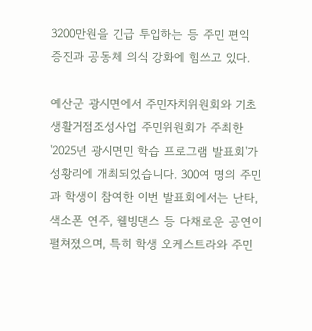3200만원을 긴급 투입하는 등 주민 편익 증진과 공동체 의식 강화에 힘쓰고 있다.

예산군 광시면에서 주민자치위원회와 기초생활거점조성사업 주민위원회가 주최한 '2025년 광시면민 학습 프로그램 발표회'가 성황리에 개최되었습니다. 300여 명의 주민과 학생이 참여한 이번 발표회에서는 난타, 색소폰 연주, 웰빙댄스 등 다채로운 공연이 펼쳐졌으며, 특히 학생 오케스트라와 주민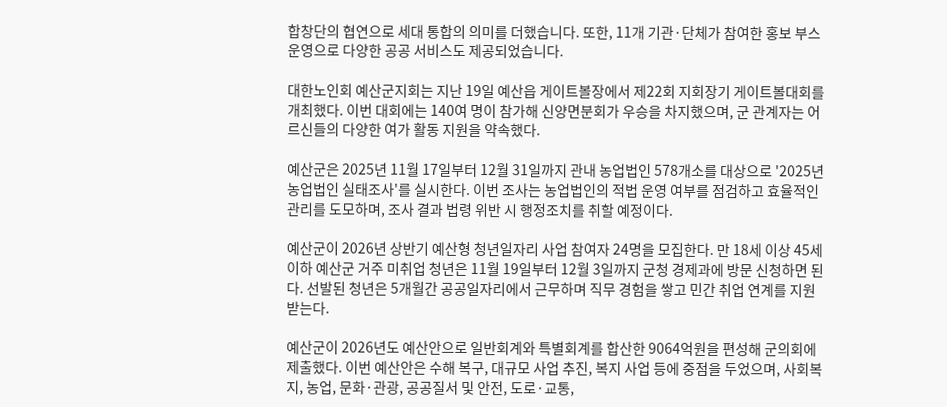합창단의 협연으로 세대 통합의 의미를 더했습니다. 또한, 11개 기관·단체가 참여한 홍보 부스 운영으로 다양한 공공 서비스도 제공되었습니다.

대한노인회 예산군지회는 지난 19일 예산읍 게이트볼장에서 제22회 지회장기 게이트볼대회를 개최했다. 이번 대회에는 140여 명이 참가해 신양면분회가 우승을 차지했으며, 군 관계자는 어르신들의 다양한 여가 활동 지원을 약속했다.

예산군은 2025년 11월 17일부터 12월 31일까지 관내 농업법인 578개소를 대상으로 '2025년 농업법인 실태조사'를 실시한다. 이번 조사는 농업법인의 적법 운영 여부를 점검하고 효율적인 관리를 도모하며, 조사 결과 법령 위반 시 행정조치를 취할 예정이다.

예산군이 2026년 상반기 예산형 청년일자리 사업 참여자 24명을 모집한다. 만 18세 이상 45세 이하 예산군 거주 미취업 청년은 11월 19일부터 12월 3일까지 군청 경제과에 방문 신청하면 된다. 선발된 청년은 5개월간 공공일자리에서 근무하며 직무 경험을 쌓고 민간 취업 연계를 지원받는다.

예산군이 2026년도 예산안으로 일반회계와 특별회계를 합산한 9064억원을 편성해 군의회에 제출했다. 이번 예산안은 수해 복구, 대규모 사업 추진, 복지 사업 등에 중점을 두었으며, 사회복지, 농업, 문화·관광, 공공질서 및 안전, 도로·교통,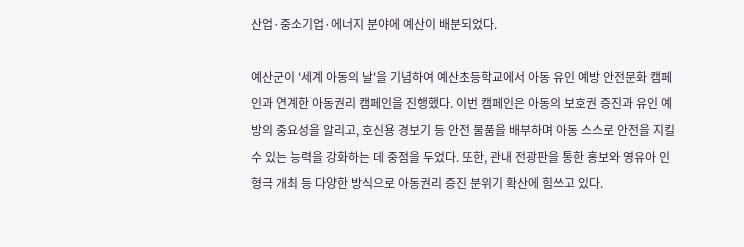산업·중소기업·에너지 분야에 예산이 배분되었다.

예산군이 '세계 아동의 날'을 기념하여 예산초등학교에서 아동 유인 예방 안전문화 캠페인과 연계한 아동권리 캠페인을 진행했다. 이번 캠페인은 아동의 보호권 증진과 유인 예방의 중요성을 알리고, 호신용 경보기 등 안전 물품을 배부하며 아동 스스로 안전을 지킬 수 있는 능력을 강화하는 데 중점을 두었다. 또한, 관내 전광판을 통한 홍보와 영유아 인형극 개최 등 다양한 방식으로 아동권리 증진 분위기 확산에 힘쓰고 있다.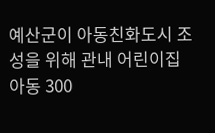예산군이 아동친화도시 조성을 위해 관내 어린이집 아동 300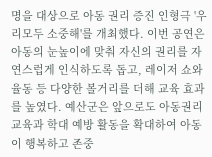명을 대상으로 아동 권리 증진 인형극 '우리모두 소중해'를 개최했다. 이번 공연은 아동의 눈높이에 맞춰 자신의 권리를 자연스럽게 인식하도록 돕고, 레이저 쇼와 율동 등 다양한 볼거리를 더해 교육 효과를 높였다. 예산군은 앞으로도 아동권리 교육과 학대 예방 활동을 확대하여 아동이 행복하고 존중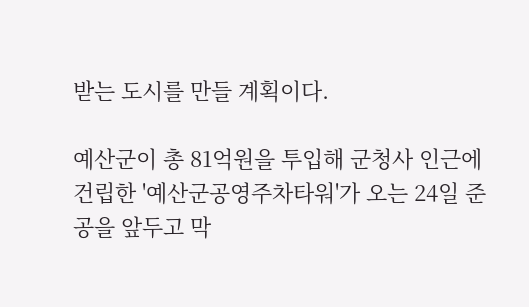받는 도시를 만들 계획이다.

예산군이 총 81억원을 투입해 군청사 인근에 건립한 '예산군공영주차타워'가 오는 24일 준공을 앞두고 막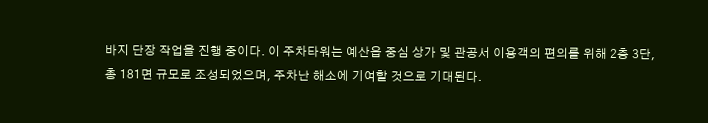바지 단장 작업을 진행 중이다. 이 주차타워는 예산읍 중심 상가 및 관공서 이용객의 편의를 위해 2층 3단, 총 181면 규모로 조성되었으며, 주차난 해소에 기여할 것으로 기대된다.